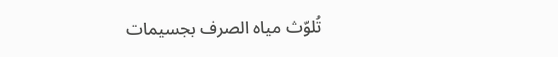تُلوّث مياه الصرف بجسيمات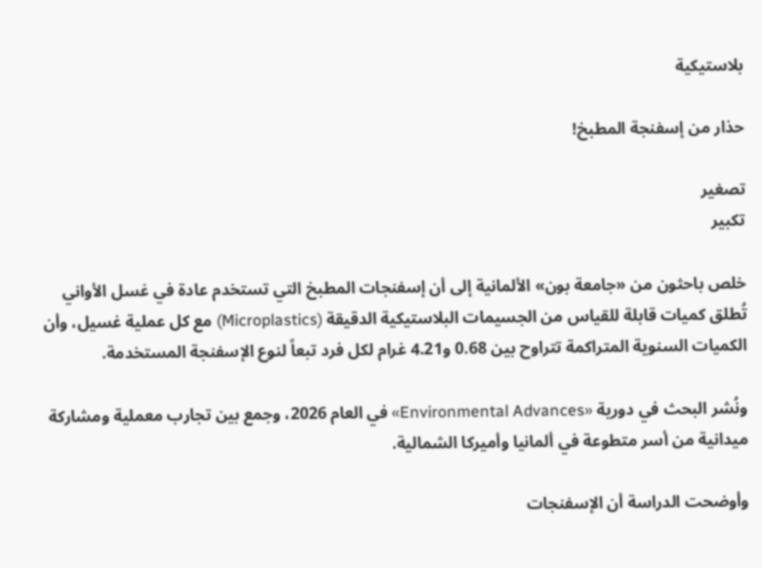بلاستيكية

حذار من إسفنجة المطبخ!

تصغير
تكبير

خلص باحثون من «جامعة بون» الألمانية إلى أن إسفنجات المطبخ التي تستخدم عادة في غسل الأواني تُطلق كميات قابلة للقياس من الجسيمات البلاستيكية الدقيقة (Microplastics) مع كل عملية غسيل، وأن الكميات السنوية المتراكمة تتراوح بين 0.68 و4.21 غرام لكل فرد تبعاً لنوع الإسفنجة المستخدمة.

ونُشر البحث في دورية «Environmental Advances» في العام 2026، وجمع بين تجارب معملية ومشاركة ميدانية من أسر متطوعة في ألمانيا وأميركا الشمالية.

وأوضحت الدراسة أن الإسفنجات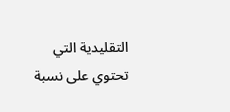التقليدية التي تحتوي على نسبة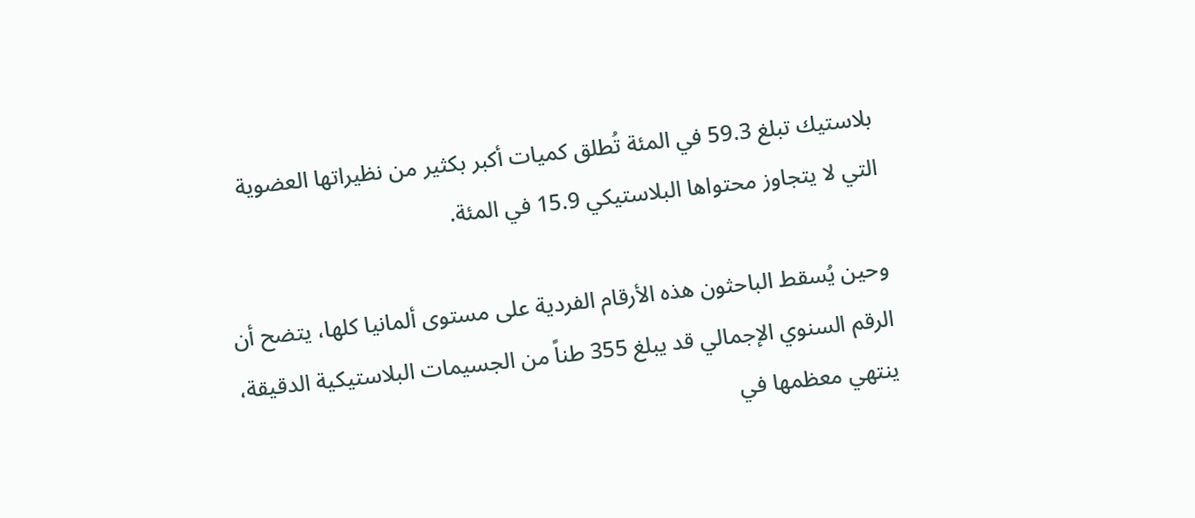بلاستيك تبلغ 59.3 في المئة تُطلق كميات أكبر بكثير من نظيراتها العضوية التي لا يتجاوز محتواها البلاستيكي 15.9 في المئة.

وحين يُسقط الباحثون هذه الأرقام الفردية على مستوى ألمانيا كلها، يتضح أن الرقم السنوي الإجمالي قد يبلغ 355 طناً من الجسيمات البلاستيكية الدقيقة، ينتهي معظمها في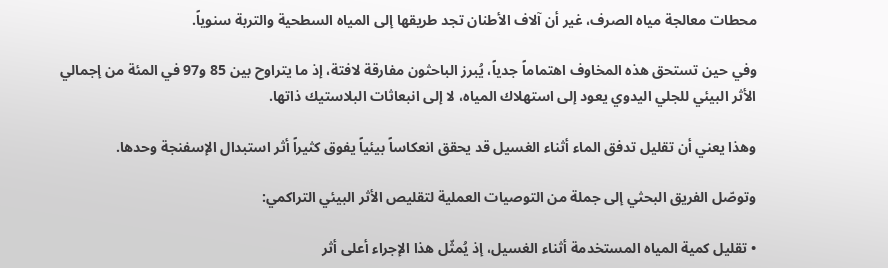محطات معالجة مياه الصرف، غير أن آلاف الأطنان تجد طريقها إلى المياه السطحية والتربة سنوياً.

وفي حين تستحق هذه المخاوف اهتماماً جدياً، يُبرز الباحثون مفارقة لافتة، إذ ما يتراوح بين 85 و97 في المئة من إجمالي الأثر البيئي للجلي اليدوي يعود إلى استهلاك المياه، لا إلى انبعاثات البلاستيك ذاتها.

وهذا يعني أن تقليل تدفق الماء أثناء الغسيل قد يحقق انعكاساً بيئياً يفوق كثيراً أثر استبدال الإسفنجة وحدها.

وتوصّل الفريق البحثي إلى جملة من التوصيات العملية لتقليص الأثر البيئي التراكمي:

• تقليل كمية المياه المستخدمة أثناء الغسيل، إذ يُمثّل هذا الإجراء أعلى أثر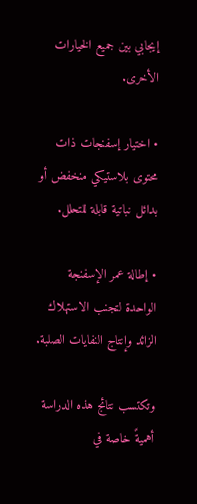إيجابي بين جميع الخيارات الأخرى.

• اختيار إسفنجات ذات محتوى بلاستيكي منخفض أو بدائل نباتية قابلة للتحلل.

• إطالة عمر الإسفنجة الواحدة لتجنب الاستهلاك الزائد وإنتاج النفايات الصلبة.

وتكتسب نتائج هذه الدراسة أهميةً خاصة في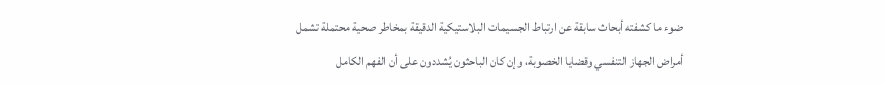ضوء ما كشفته أبحاث سابقة عن ارتباط الجسيمات البلاستيكية الدقيقة بمخاطر صحية محتملة تشمل أمراض الجهاز التنفسي وقضايا الخصوبة، وإن كان الباحثون يُشددون على أن الفهم الكامل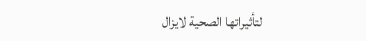لتأثيراتها الصحية لايزال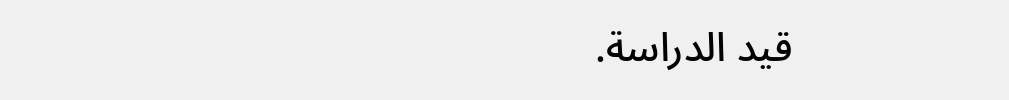قيد الدراسة.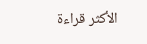الأكثر قراءة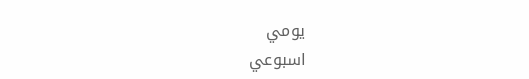يومي
اسبوعي